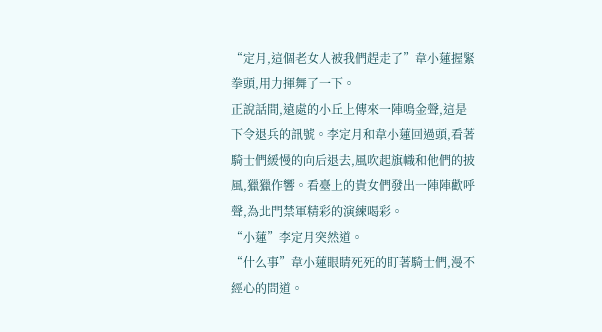“定月,這個老女人被我們趕走了”韋小蓮握緊拳頭,用力揮舞了一下。
正說話間,遠處的小丘上傳來一陣鳴金聲,這是下令退兵的訊號。李定月和韋小蓮回過頭,看著騎士們緩慢的向后退去,風吹起旗幟和他們的披風,獵獵作響。看臺上的貴女們發出一陣陣歡呼聲,為北門禁軍精彩的演練喝彩。
“小蓮”李定月突然道。
“什么事”韋小蓮眼睛死死的盯著騎士們,漫不經心的問道。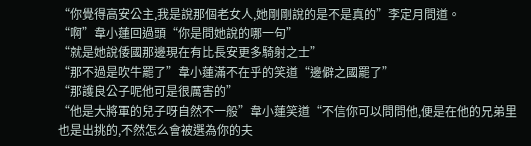“你覺得高安公主,我是說那個老女人,她剛剛說的是不是真的”李定月問道。
“啊”韋小蓮回過頭“你是問她說的哪一句”
“就是她說倭國那邊現在有比長安更多騎射之士”
“那不過是吹牛罷了”韋小蓮滿不在乎的笑道“邊僻之國罷了”
“那護良公子呢他可是很厲害的”
“他是大將軍的兒子呀自然不一般”韋小蓮笑道“不信你可以問問他,便是在他的兄弟里也是出挑的,不然怎么會被選為你的夫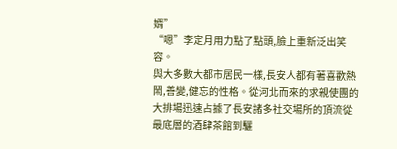婿”
“嗯”李定月用力點了點頭,臉上重新泛出笑容。
與大多數大都市居民一樣,長安人都有著喜歡熱鬧,善變,健忘的性格。從河北而來的求親使團的大排場迅速占據了長安諸多社交場所的頂流從最底層的酒肆茶館到驪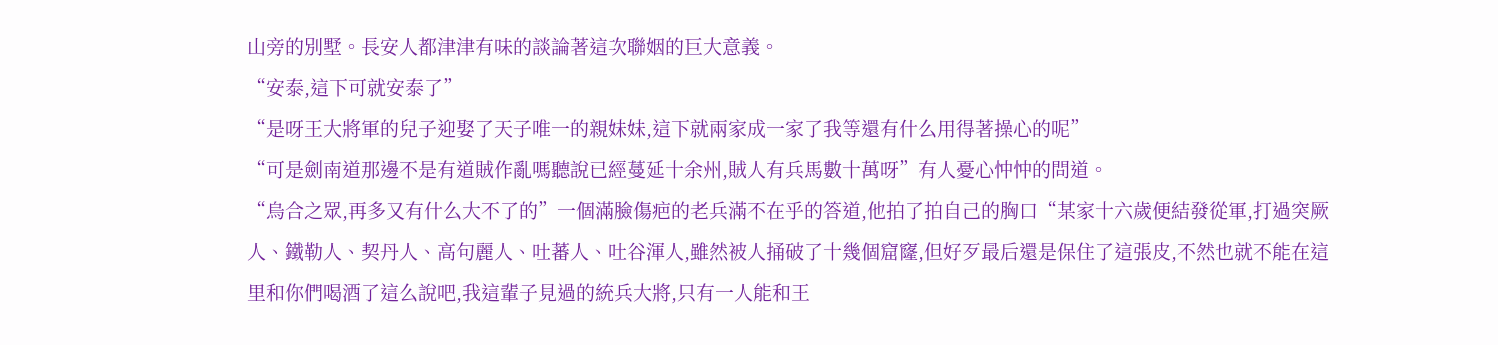山旁的別墅。長安人都津津有味的談論著這次聯姻的巨大意義。
“安泰,這下可就安泰了”
“是呀王大將軍的兒子迎娶了天子唯一的親妹妹,這下就兩家成一家了我等還有什么用得著操心的呢”
“可是劍南道那邊不是有道賊作亂嗎聽說已經蔓延十余州,賊人有兵馬數十萬呀”有人憂心忡忡的問道。
“烏合之眾,再多又有什么大不了的”一個滿臉傷疤的老兵滿不在乎的答道,他拍了拍自己的胸口“某家十六歲便結發從軍,打過突厥人、鐵勒人、契丹人、高句麗人、吐蕃人、吐谷渾人,雖然被人捅破了十幾個窟窿,但好歹最后還是保住了這張皮,不然也就不能在這里和你們喝酒了這么說吧,我這輩子見過的統兵大將,只有一人能和王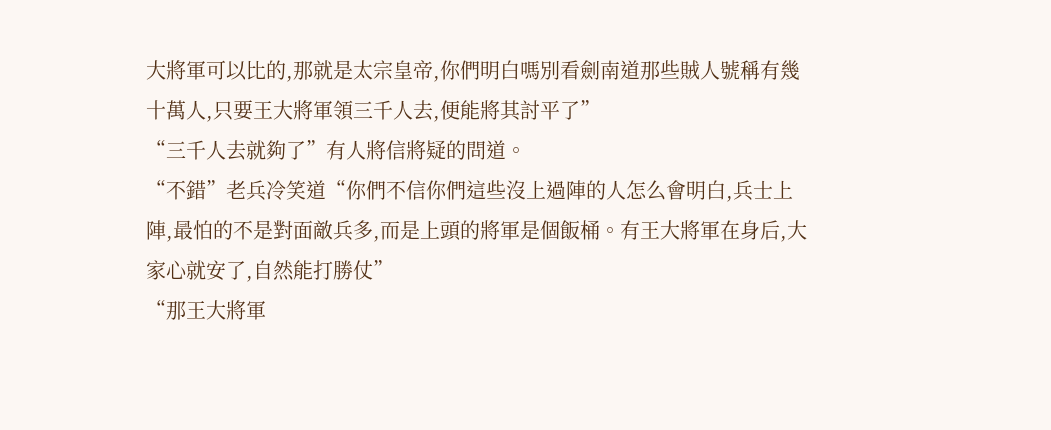大將軍可以比的,那就是太宗皇帝,你們明白嗎別看劍南道那些賊人號稱有幾十萬人,只要王大將軍領三千人去,便能將其討平了”
“三千人去就夠了”有人將信將疑的問道。
“不錯”老兵冷笑道“你們不信你們這些沒上過陣的人怎么會明白,兵士上陣,最怕的不是對面敵兵多,而是上頭的將軍是個飯桶。有王大將軍在身后,大家心就安了,自然能打勝仗”
“那王大將軍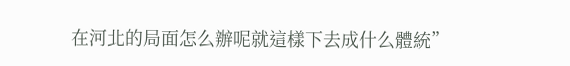在河北的局面怎么辦呢就這樣下去成什么體統”